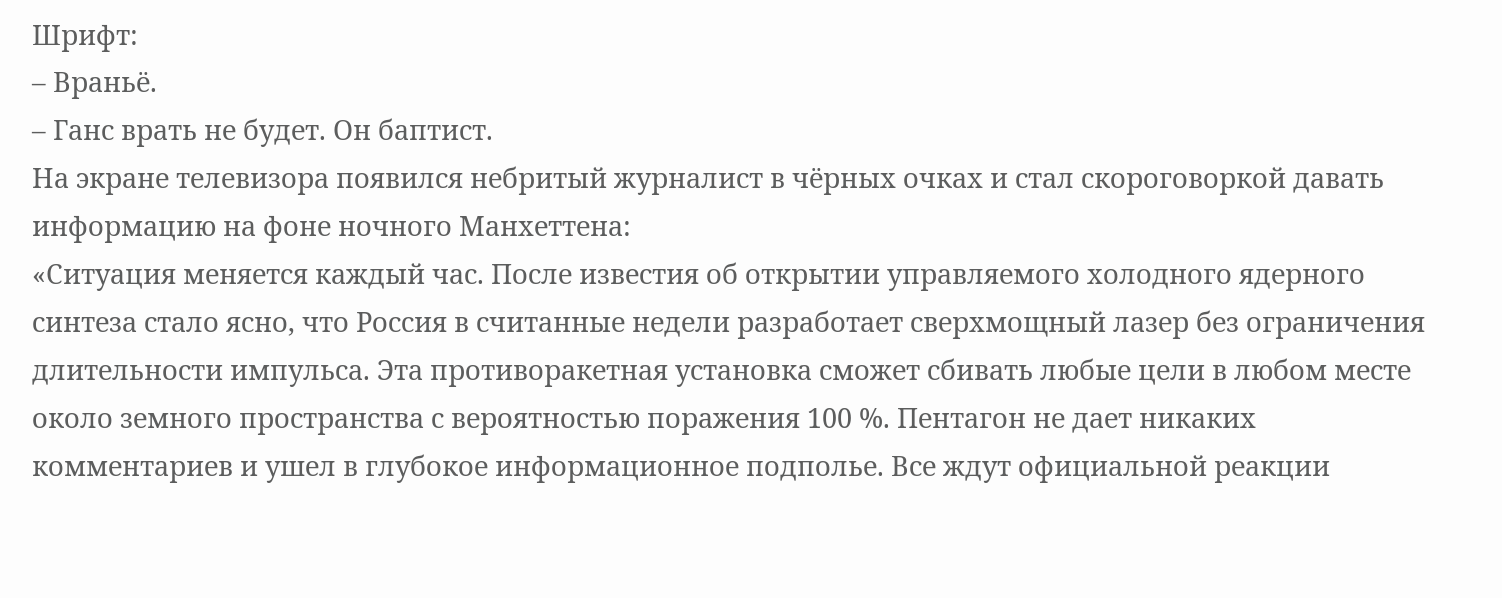Шрифт:
– Враньё.
– Ганс врать не будет. Он баптист.
На экране телевизора появился небритый журналист в чёрных очках и стал скороговоркой давать информацию на фоне ночного Манхеттена:
«Ситуация меняется каждый час. После известия об открытии управляемого холодного ядерного синтеза стало ясно, что Россия в считанные недели разработает сверхмощный лазер без ограничения длительности импульса. Эта противоракетная установка сможет сбивать любые цели в любом месте около земного пространства с вероятностью поражения 100 %. Пентагон не дает никаких комментариев и ушел в глубокое информационное подполье. Все ждут официальной реакции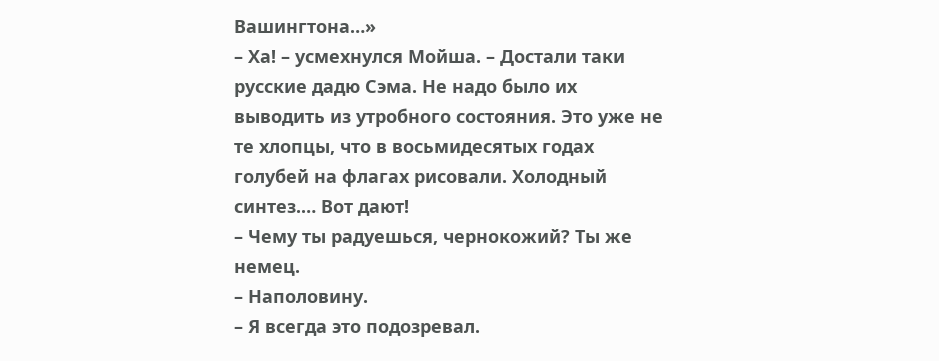Вашингтона…»
– Ха! – усмехнулся Мойша. – Достали таки русские дадю Сэма. Не надо было их выводить из утробного состояния. Это уже не те хлопцы, что в восьмидесятых годах голубей на флагах рисовали. Холодный синтез.… Вот дают!
– Чему ты радуешься, чернокожий? Ты же немец.
– Наполовину.
– Я всегда это подозревал.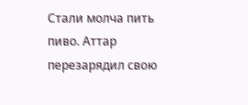Стали молча пить пиво. Аттар перезарядил свою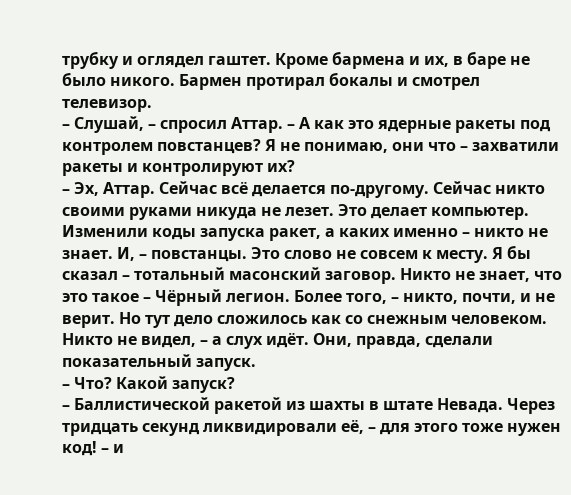трубку и оглядел гаштет. Кроме бармена и их, в баре не было никого. Бармен протирал бокалы и смотрел телевизор.
– Слушай, – спросил Аттар. – А как это ядерные ракеты под контролем повстанцев? Я не понимаю, они что – захватили ракеты и контролируют их?
– Эх, Аттар. Сейчас всё делается по-другому. Сейчас никто своими руками никуда не лезет. Это делает компьютер. Изменили коды запуска ракет, а каких именно – никто не знает. И, – повстанцы. Это слово не совсем к месту. Я бы сказал – тотальный масонский заговор. Никто не знает, что это такое – Чёрный легион. Более того, – никто, почти, и не верит. Но тут дело сложилось как со снежным человеком. Никто не видел, – а слух идёт. Они, правда, сделали показательный запуск.
– Что? Какой запуск?
– Баллистической ракетой из шахты в штате Невада. Через тридцать секунд ликвидировали её, – для этого тоже нужен код! – и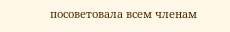посоветовала всем членам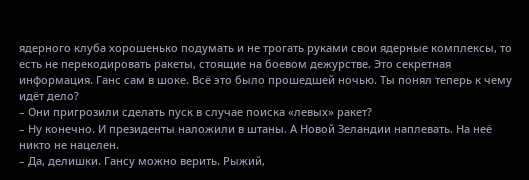ядерного клуба хорошенько подумать и не трогать руками свои ядерные комплексы, то есть не перекодировать ракеты, стоящие на боевом дежурстве. Это секретная информация. Ганс сам в шоке. Всё это было прошедшей ночью. Ты понял теперь к чему идёт дело?
– Они пригрозили сделать пуск в случае поиска «левых» ракет?
– Ну конечно. И президенты наложили в штаны. А Новой Зеландии наплевать. На неё никто не нацелен.
– Да, делишки. Гансу можно верить. Рыжий,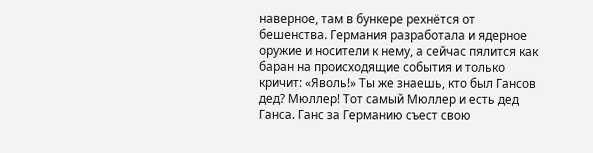наверное, там в бункере рехнётся от бешенства. Германия разработала и ядерное оружие и носители к нему, а сейчас пялится как баран на происходящие события и только кричит: «Яволь!» Ты же знаешь, кто был Гансов дед? Мюллер! Тот самый Мюллер и есть дед Ганса. Ганс за Германию съест свою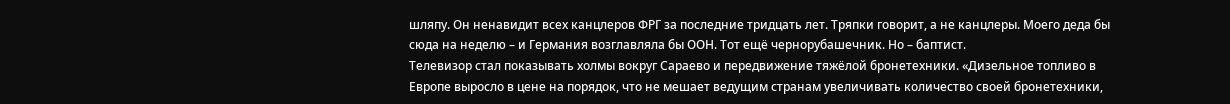шляпу. Он ненавидит всех канцлеров ФРГ за последние тридцать лет. Тряпки говорит, а не канцлеры. Моего деда бы сюда на неделю – и Германия возглавляла бы ООН. Тот ещё чернорубашечник. Но – баптист.
Телевизор стал показывать холмы вокруг Сараево и передвижение тяжёлой бронетехники. «Дизельное топливо в Европе выросло в цене на порядок, что не мешает ведущим странам увеличивать количество своей бронетехники,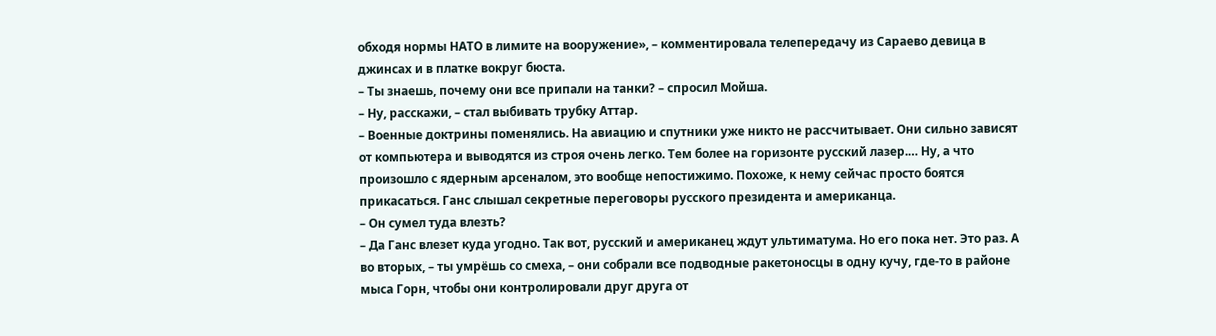обходя нормы НАТО в лимите на вооружение», – комментировала телепередачу из Сараево девица в джинсах и в платке вокруг бюста.
– Ты знаешь, почему они все припали на танки? – спросил Мойша.
– Ну, расскажи, – стал выбивать трубку Аттар.
– Военные доктрины поменялись. На авиацию и спутники уже никто не рассчитывает. Они сильно зависят от компьютера и выводятся из строя очень легко. Тем более на горизонте русский лазер.… Ну, а что произошло с ядерным арсеналом, это вообще непостижимо. Похоже, к нему сейчас просто боятся прикасаться. Ганс слышал секретные переговоры русского президента и американца.
– Он сумел туда влезть?
– Да Ганс влезет куда угодно. Так вот, русский и американец ждут ультиматума. Но его пока нет. Это раз. А во вторых, – ты умрёшь со смеха, – они собрали все подводные ракетоносцы в одну кучу, где-то в районе мыса Горн, чтобы они контролировали друг друга от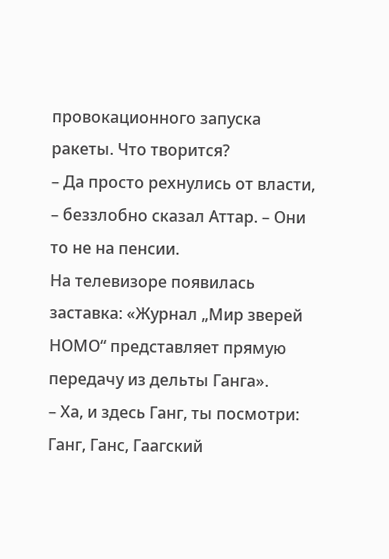провокационного запуска ракеты. Что творится?
– Да просто рехнулись от власти, – беззлобно сказал Аттар. – Они то не на пенсии.
На телевизоре появилась заставка: «Журнал „Мир зверей НОМО“ представляет прямую передачу из дельты Ганга».
– Ха, и здесь Ганг, ты посмотри: Ганг, Ганс, Гаагский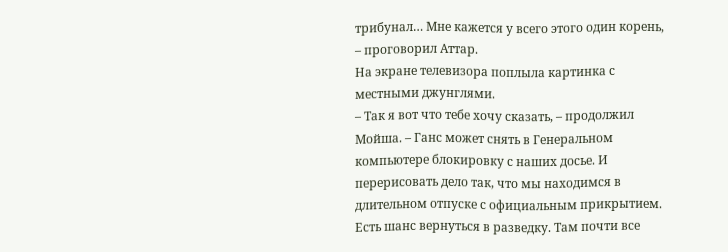трибунал… Мне кажется у всего этого один корень, – проговорил Аттар.
На экране телевизора поплыла картинка с местными джунглями.
– Так я вот что тебе хочу сказать, – продолжил Мойша. – Ганс может снять в Генеральном компьютере блокировку с наших досье. И перерисовать дело так, что мы находимся в длительном отпуске с официальным прикрытием. Есть шанс вернуться в разведку. Там почти все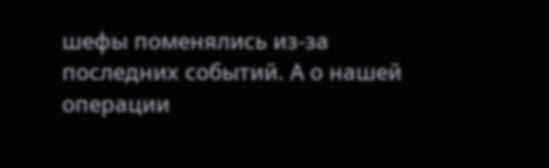шефы поменялись из-за последних событий. А о нашей операции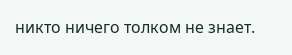никто ничего толком не знает.